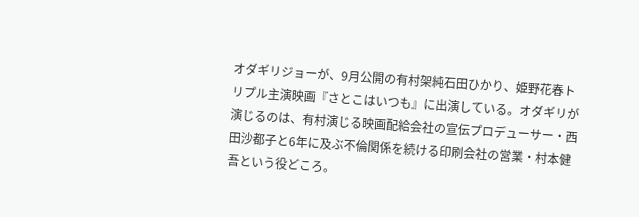オダギリジョーが、9月公開の有村架純石田ひかり、姫野花春トリプル主演映画『さとこはいつも』に出演している。オダギリが演じるのは、有村演じる映画配給会社の宣伝プロデューサー・西田沙都子と6年に及ぶ不倫関係を続ける印刷会社の営業・村本健吾という役どころ。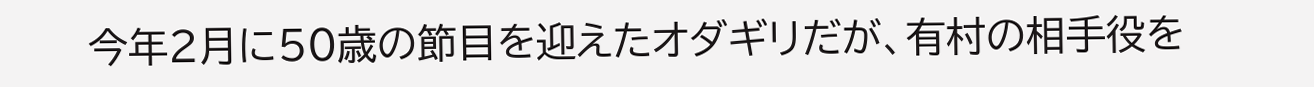今年2月に50歳の節目を迎えたオダギリだが、有村の相手役を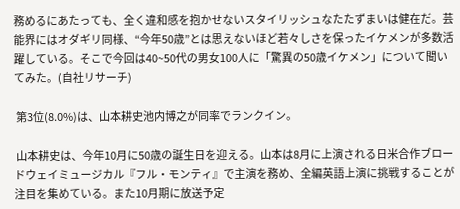務めるにあたっても、全く違和感を抱かせないスタイリッシュなたたずまいは健在だ。芸能界にはオダギリ同様、“今年50歳”とは思えないほど若々しさを保ったイケメンが多数活躍している。そこで今回は40~50代の男女100人に「驚異の50歳イケメン」について聞いてみた。(自社リサーチ)

 第3位(8.0%)は、山本耕史池内博之が同率でランクイン。

 山本耕史は、今年10月に50歳の誕生日を迎える。山本は8月に上演される日米合作ブロードウェイミュージカル『フル・モンティ』で主演を務め、全編英語上演に挑戦することが注目を集めている。また10月期に放送予定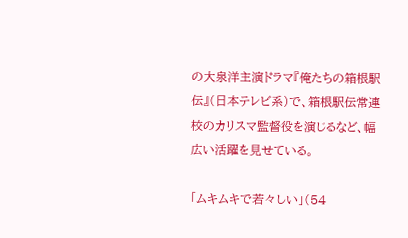の大泉洋主演ドラマ『俺たちの箱根駅伝』(日本テレビ系)で、箱根駅伝常連校のカリスマ監督役を演じるなど、幅広い活躍を見せている。

「ムキムキで若々しい」(54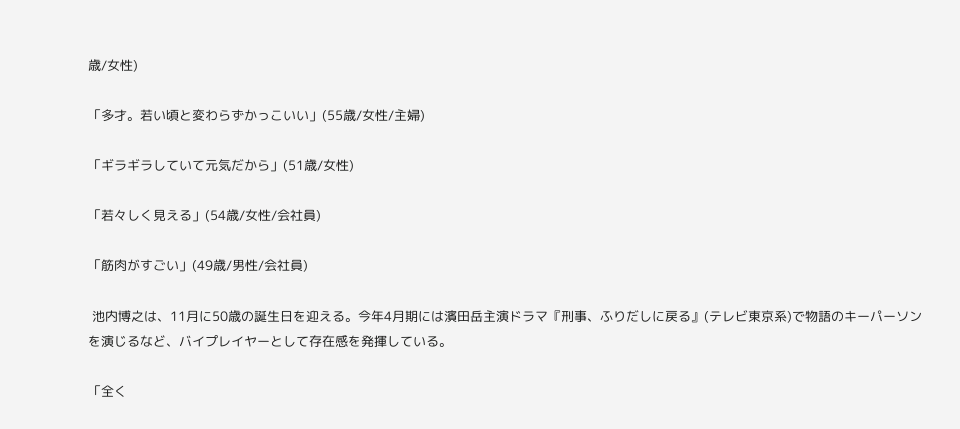歳/女性)

「多才。若い頃と変わらずかっこいい」(55歳/女性/主婦)

「ギラギラしていて元気だから」(51歳/女性)

「若々しく見える」(54歳/女性/会社員)

「筋肉がすごい」(49歳/男性/会社員)

 池内博之は、11月に50歳の誕生日を迎える。今年4月期には濱田岳主演ドラマ『刑事、ふりだしに戻る』(テレビ東京系)で物語のキーパーソンを演じるなど、バイプレイヤーとして存在感を発揮している。

「全く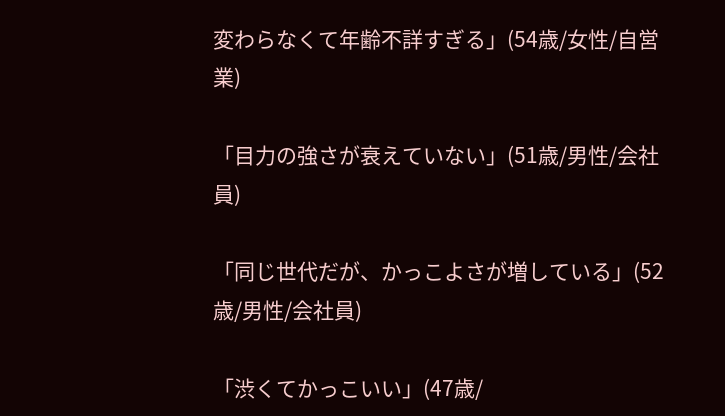変わらなくて年齢不詳すぎる」(54歳/女性/自営業)

「目力の強さが衰えていない」(51歳/男性/会社員)

「同じ世代だが、かっこよさが増している」(52歳/男性/会社員)

「渋くてかっこいい」(47歳/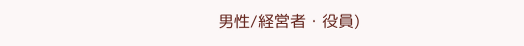男性/経営者・役員)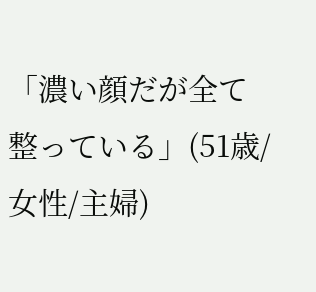「濃い顔だが全て整っている」(51歳/女性/主婦)